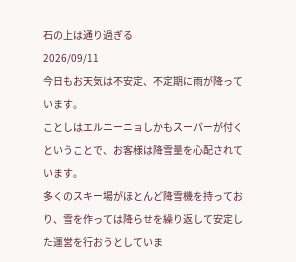石の上は通り過ぎる
2026/09/11
今日もお天気は不安定、不定期に雨が降っています。
ことしはエルニーニョしかもスーパーが付くということで、お客様は降雪量を心配されています。
多くのスキー場がほとんど降雪機を持っており、雪を作っては降らせを繰り返して安定した運営を行おうとしていま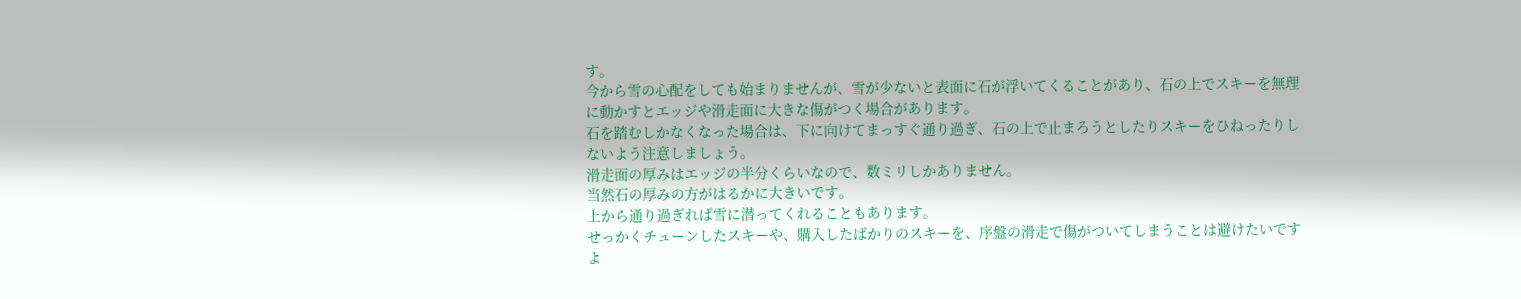す。
今から雪の心配をしても始まりませんが、雪が少ないと表面に石が浮いてくることがあり、石の上でスキーを無理に動かすとエッジや滑走面に大きな傷がつく場合があります。
石を踏むしかなくなった場合は、下に向けてまっすぐ通り過ぎ、石の上で止まろうとしたりスキーをひねったりしないよう注意しましょう。
滑走面の厚みはエッジの半分くらいなので、数ミリしかありません。
当然石の厚みの方がはるかに大きいです。
上から通り過ぎれば雪に潜ってくれることもあります。
せっかくチューンしたスキーや、購入したばかりのスキーを、序盤の滑走で傷がついてしまうことは避けたいですよ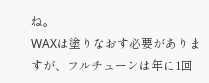ね。
WAXは塗りなおす必要がありますが、フルチューンは年に1回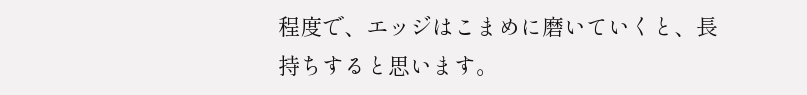程度で、エッジはこまめに磨いていくと、長持ちすると思います。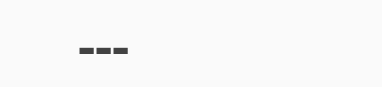---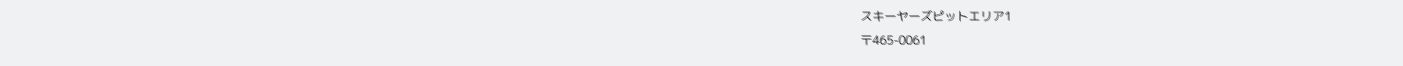スキーヤーズピットエリア1
〒465-0061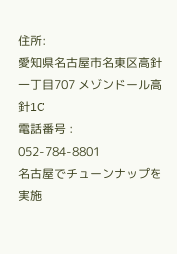住所:
愛知県名古屋市名東区高針一丁目707 メゾンドール高針1C
電話番号 :
052-784-8801
名古屋でチューンナップを実施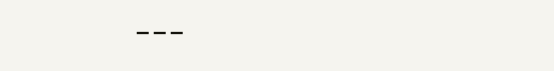---